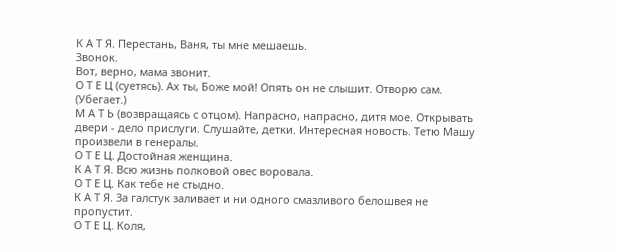К А Т Я. Перестань, Ваня, ты мне мешаешь.
Звонок.
Вот, верно, мама звонит.
О Т Е Ц (суетясь). Ах ты, Боже мой! Опять он не слышит. Отворю сам. (Убегает.)
М А Т Ь (возвращаясь с отцом). Напрасно, напрасно, дитя мое. Открывать двери - дело прислуги. Слушайте, детки. Интересная новость. Тетю Машу произвели в генералы.
О Т Е Ц. Достойная женщина.
К А Т Я. Всю жизнь полковой овес воровала.
О Т Е Ц. Как тебе не стыдно.
К А Т Я. За галстук заливает и ни одного смазливого белошвея не пропустит.
О Т Е Ц. Коля,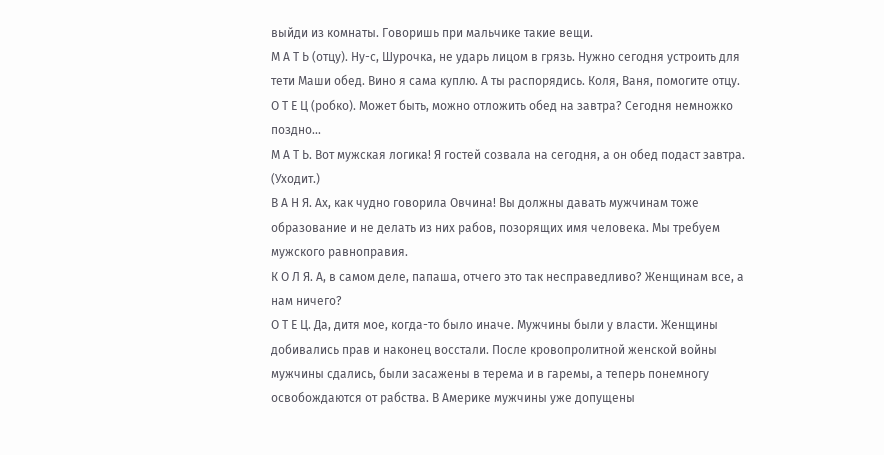выйди из комнаты. Говоришь при мальчике такие вещи.
М А Т Ь (отцу). Ну-с, Шурочка, не ударь лицом в грязь. Нужно сегодня устроить для тети Маши обед. Вино я сама куплю. А ты распорядись. Коля, Ваня, помогите отцу.
О Т Е Ц (робко). Может быть, можно отложить обед на завтра? Сегодня немножко поздно...
М А Т Ь. Вот мужская логика! Я гостей созвала на сегодня, а он обед подаст завтра. (Уходит.)
В А Н Я. Ах, как чудно говорила Овчина! Вы должны давать мужчинам тоже образование и не делать из них рабов, позорящих имя человека. Мы требуем мужского равноправия.
К О Л Я. А, в самом деле, папаша, отчего это так несправедливо? Женщинам все, а нам ничего?
О Т Е Ц. Да, дитя мое, когда-то было иначе. Мужчины были у власти. Женщины добивались прав и наконец восстали. После кровопролитной женской войны мужчины сдались, были засажены в терема и в гаремы, а теперь понемногу освобождаются от рабства. В Америке мужчины уже допущены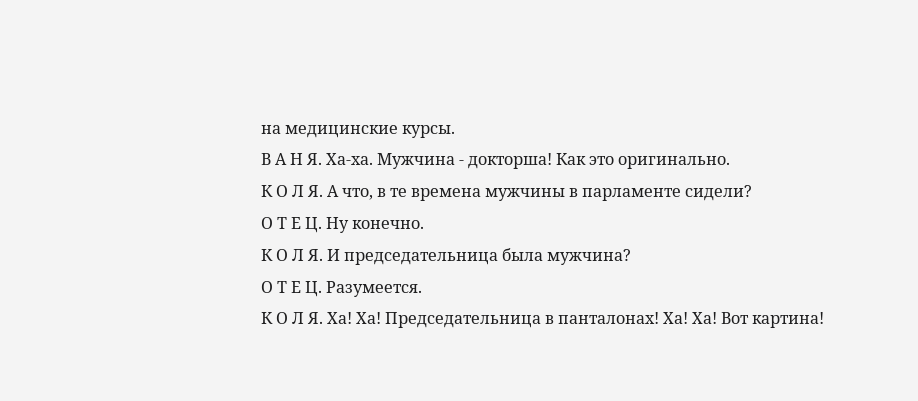на медицинские курсы.
В А Н Я. Ха-ха. Мужчина - докторша! Как это оригинально.
К О Л Я. А что, в те времена мужчины в парламенте сидели?
О Т Е Ц. Ну конечно.
К О Л Я. И председательница была мужчина?
О Т Е Ц. Разумеется.
К О Л Я. Ха! Ха! Председательница в панталонах! Ха! Ха! Вот картина!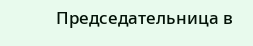Председательница в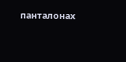панталонах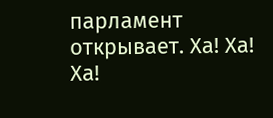парламент открывает. Ха! Ха! Ха!